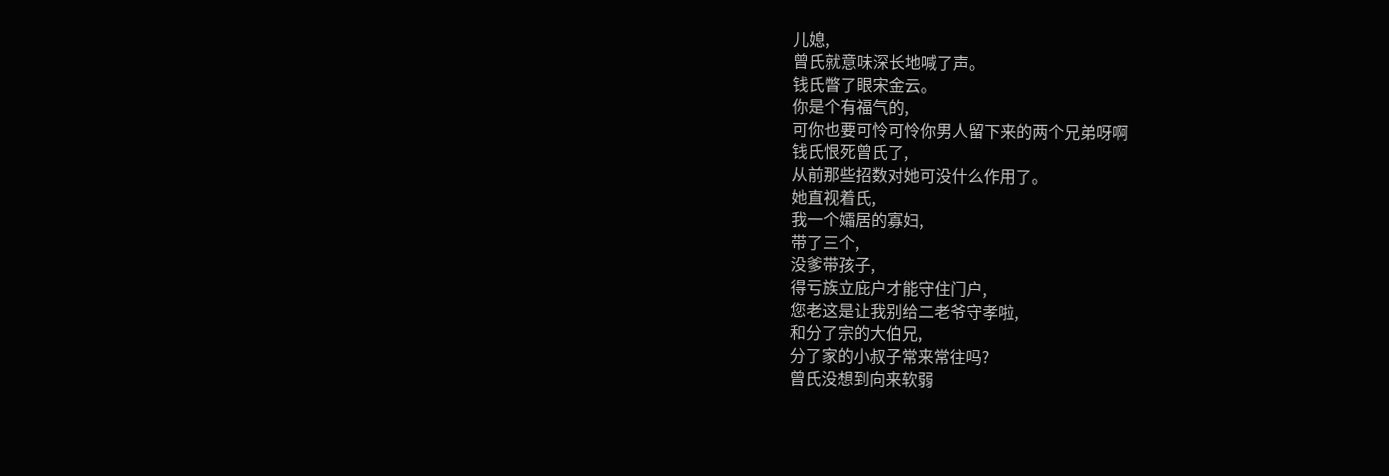儿媳,
曾氏就意味深长地喊了声。
钱氏瞥了眼宋金云。
你是个有福气的,
可你也要可怜可怜你男人留下来的两个兄弟呀啊
钱氏恨死曾氏了,
从前那些招数对她可没什么作用了。
她直视着氏,
我一个孀居的寡妇,
带了三个,
没爹带孩子,
得亏族立庇户才能守住门户,
您老这是让我别给二老爷守孝啦,
和分了宗的大伯兄,
分了家的小叔子常来常往吗?
曾氏没想到向来软弱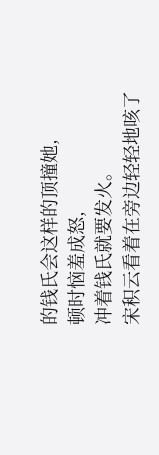的钱氏会这样的顶撞她,
顿时恼羞成怒,
冲着钱氏就要发火。
宋积云看着在旁边轻轻地咳了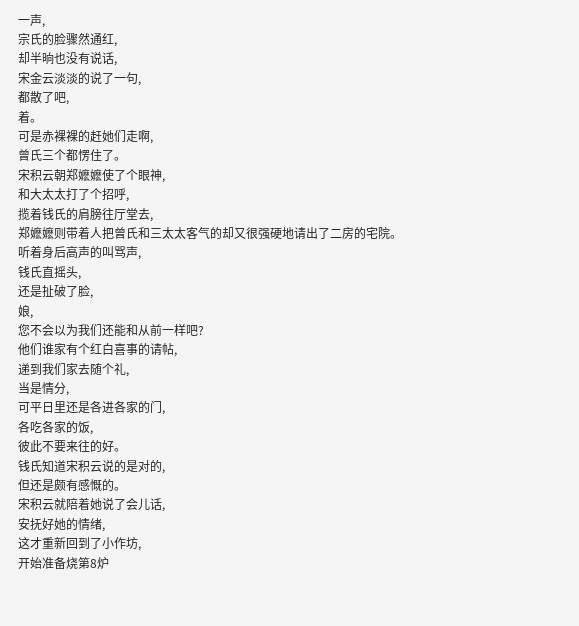一声,
宗氏的脸骤然通红,
却半晌也没有说话,
宋金云淡淡的说了一句,
都散了吧,
着。
可是赤裸裸的赶她们走啊,
曾氏三个都愣住了。
宋积云朝郑嬷嬷使了个眼神,
和大太太打了个招呼,
揽着钱氏的肩膀往厅堂去,
郑嬷嬷则带着人把曾氏和三太太客气的却又很强硬地请出了二房的宅院。
听着身后高声的叫骂声,
钱氏直摇头,
还是扯破了脸,
娘,
您不会以为我们还能和从前一样吧?
他们谁家有个红白喜事的请帖,
递到我们家去随个礼,
当是情分,
可平日里还是各进各家的门,
各吃各家的饭,
彼此不要来往的好。
钱氏知道宋积云说的是对的,
但还是颇有感慨的。
宋积云就陪着她说了会儿话,
安抚好她的情绪,
这才重新回到了小作坊,
开始准备烧第8炉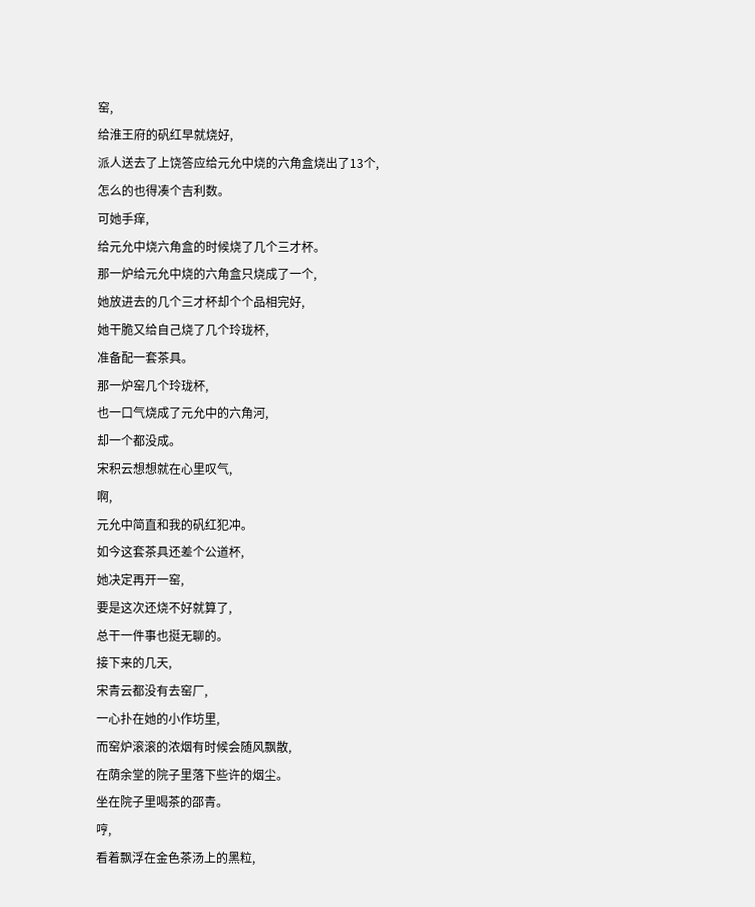窑,
给淮王府的矾红早就烧好,
派人送去了上饶答应给元允中烧的六角盒烧出了13个,
怎么的也得凑个吉利数。
可她手痒,
给元允中烧六角盒的时候烧了几个三才杯。
那一炉给元允中烧的六角盒只烧成了一个,
她放进去的几个三才杯却个个品相完好,
她干脆又给自己烧了几个玲珑杯,
准备配一套茶具。
那一炉窑几个玲珑杯,
也一口气烧成了元允中的六角河,
却一个都没成。
宋积云想想就在心里叹气,
啊,
元允中简直和我的矾红犯冲。
如今这套茶具还差个公道杯,
她决定再开一窑,
要是这次还烧不好就算了,
总干一件事也挺无聊的。
接下来的几天,
宋青云都没有去窑厂,
一心扑在她的小作坊里,
而窑炉滚滚的浓烟有时候会随风飘散,
在荫余堂的院子里落下些许的烟尘。
坐在院子里喝茶的邵青。
哼,
看着飘浮在金色茶汤上的黑粒,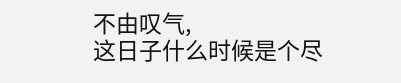不由叹气,
这日子什么时候是个尽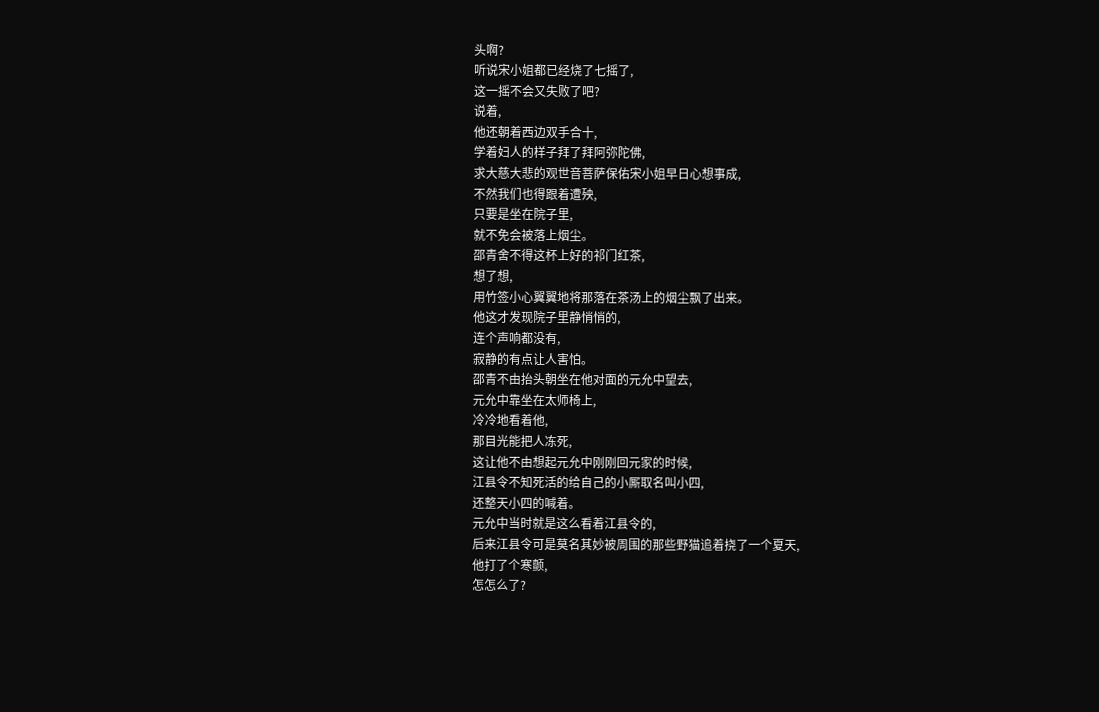头啊?
听说宋小姐都已经烧了七摇了,
这一摇不会又失败了吧?
说着,
他还朝着西边双手合十,
学着妇人的样子拜了拜阿弥陀佛,
求大慈大悲的观世音菩萨保佑宋小姐早日心想事成,
不然我们也得跟着遭殃,
只要是坐在院子里,
就不免会被落上烟尘。
邵青舍不得这杯上好的祁门红茶,
想了想,
用竹签小心翼翼地将那落在茶汤上的烟尘飘了出来。
他这才发现院子里静悄悄的,
连个声响都没有,
寂静的有点让人害怕。
邵青不由抬头朝坐在他对面的元允中望去,
元允中靠坐在太师椅上,
冷冷地看着他,
那目光能把人冻死,
这让他不由想起元允中刚刚回元家的时候,
江县令不知死活的给自己的小厮取名叫小四,
还整天小四的喊着。
元允中当时就是这么看着江县令的,
后来江县令可是莫名其妙被周围的那些野猫追着挠了一个夏天,
他打了个寒颤,
怎怎么了?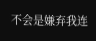不会是嫌弃我连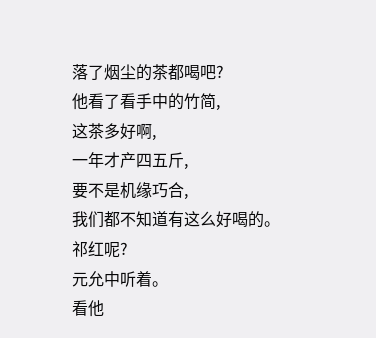落了烟尘的茶都喝吧?
他看了看手中的竹简,
这茶多好啊,
一年才产四五斤,
要不是机缘巧合,
我们都不知道有这么好喝的。
祁红呢?
元允中听着。
看他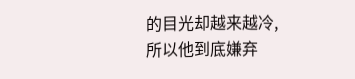的目光却越来越冷,
所以他到底嫌弃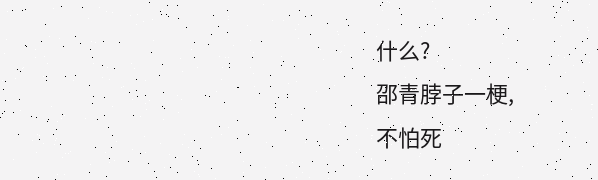什么?
邵青脖子一梗,
不怕死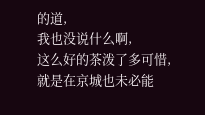的道,
我也没说什么啊,
这么好的茶泼了多可惜,
就是在京城也未必能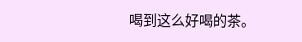喝到这么好喝的茶。